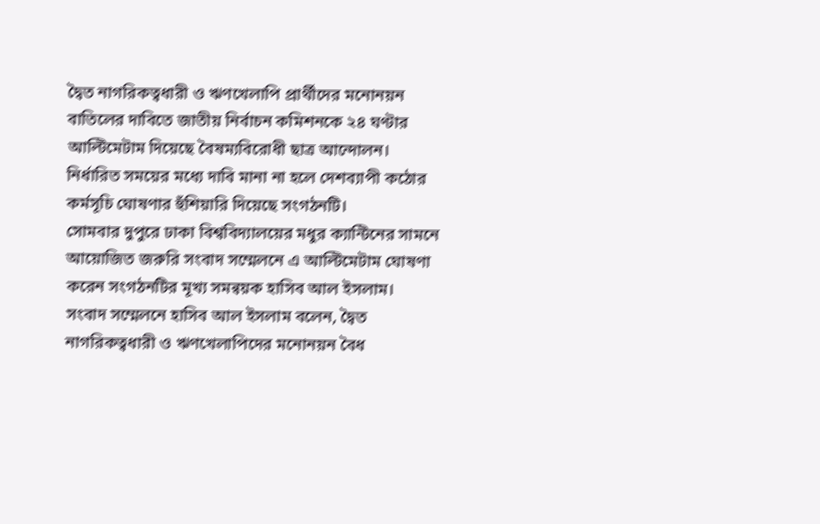দ্বৈত নাগরিকত্বধারী ও ঋণখেলাপি প্রার্থীদের মনোনয়ন বাতিলের দাবিতে জাতীয় নির্বাচন কমিশনকে ২৪ ঘণ্টার আল্টিমেটাম দিয়েছে বৈষম্যবিরোধী ছাত্র আন্দোলন। নির্ধারিত সময়ের মধ্যে দাবি মানা না হলে দেশব্যাপী কঠোর কর্মসূচি ঘোষণার হুঁশিয়ারি দিয়েছে সংগঠনটি।
সোমবার দুপুরে ঢাকা বিশ্ববিদ্যালয়ের মধুর ক্যান্টিনের সামনে আয়োজিত জরুরি সংবাদ সম্মেলনে এ আল্টিমেটাম ঘোষণা করেন সংগঠনটির মূখ্য সমন্বয়ক হাসিব আল ইসলাম।
সংবাদ সম্মেলনে হাসিব আল ইসলাম বলেন, দ্বৈত নাগরিকত্বধারী ও ঋণখেলাপিদের মনোনয়ন বৈধ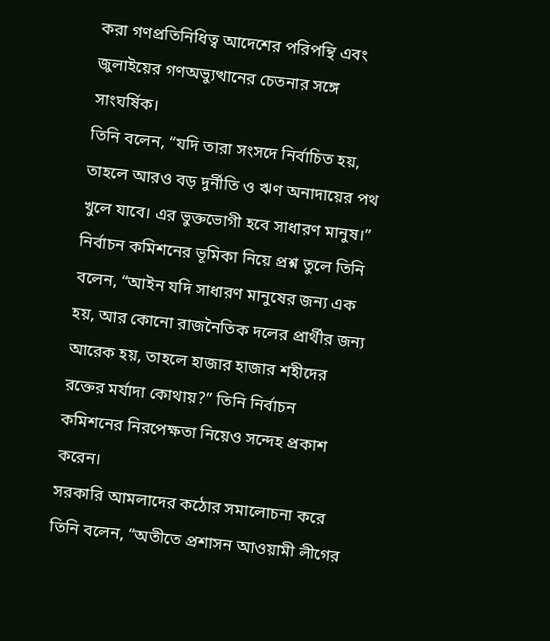করা গণপ্রতিনিধিত্ব আদেশের পরিপন্থি এবং জুলাইয়ের গণঅভ্যুত্থানের চেতনার সঙ্গে সাংঘর্ষিক।
তিনি বলেন, “যদি তারা সংসদে নির্বাচিত হয়, তাহলে আরও বড় দুর্নীতি ও ঋণ অনাদায়ের পথ খুলে যাবে। এর ভুক্তভোগী হবে সাধারণ মানুষ।”
নির্বাচন কমিশনের ভূমিকা নিয়ে প্রশ্ন তুলে তিনি বলেন, “আইন যদি সাধারণ মানুষের জন্য এক হয়, আর কোনো রাজনৈতিক দলের প্রার্থীর জন্য আরেক হয়, তাহলে হাজার হাজার শহীদের রক্তের মর্যাদা কোথায়?” তিনি নির্বাচন কমিশনের নিরপেক্ষতা নিয়েও সন্দেহ প্রকাশ করেন।
সরকারি আমলাদের কঠোর সমালোচনা করে তিনি বলেন, “অতীতে প্রশাসন আওয়ামী লীগের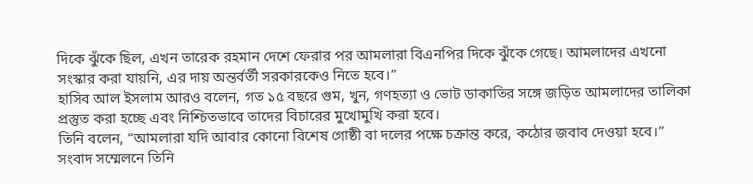দিকে ঝুঁকে ছিল, এখন তারেক রহমান দেশে ফেরার পর আমলারা বিএনপির দিকে ঝুঁকে গেছে। আমলাদের এখনো সংস্কার করা যায়নি, এর দায় অন্তর্বর্তী সরকারকেও নিতে হবে।”
হাসিব আল ইসলাম আরও বলেন, গত ১৫ বছরে গুম, খুন, গণহত্যা ও ভোট ডাকাতির সঙ্গে জড়িত আমলাদের তালিকা প্রস্তুত করা হচ্ছে এবং নিশ্চিতভাবে তাদের বিচারের মুখোমুখি করা হবে।
তিনি বলেন, “আমলারা যদি আবার কোনো বিশেষ গোষ্ঠী বা দলের পক্ষে চক্রান্ত করে, কঠোর জবাব দেওয়া হবে।”
সংবাদ সম্মেলনে তিনি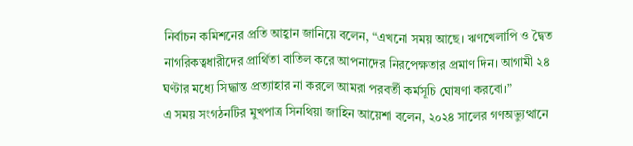নির্বাচন কমিশনের প্রতি আহ্বান জানিয়ে বলেন, “এখনো সময় আছে। ঋণখেলাপি ও দ্বৈত নাগরিকত্বধারীদের প্রার্থিতা বাতিল করে আপনাদের নিরপেক্ষতার প্রমাণ দিন। আগামী ২৪ ঘণ্টার মধ্যে সিদ্ধান্ত প্রত্যাহার না করলে আমরা পরবর্তী কর্মসূচি ঘোষণা করবো।”
এ সময় সংগঠনটির মুখপাত্র সিনথিয়া জাহিন আয়েশা বলেন, ২০২৪ সালের গণঅভ্যুত্থানে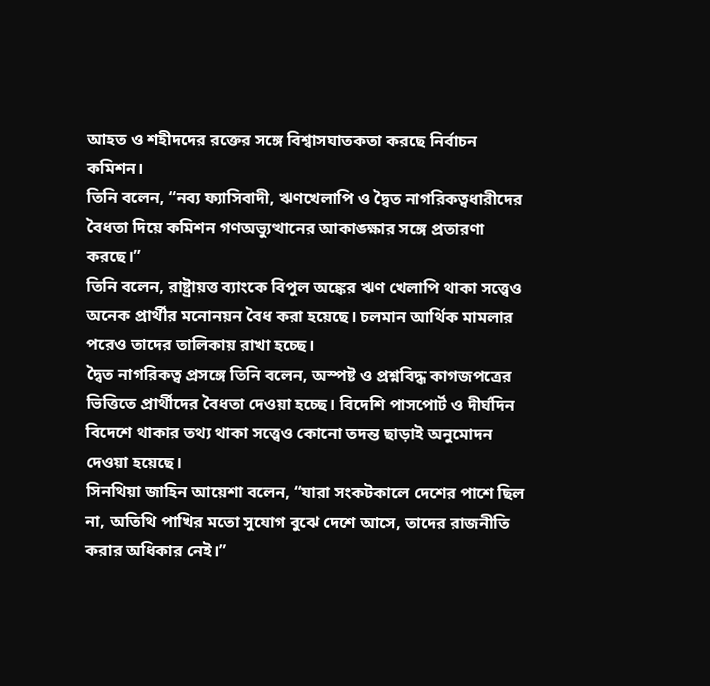আহত ও শহীদদের রক্তের সঙ্গে বিশ্বাসঘাতকতা করছে নির্বাচন কমিশন।
তিনি বলেন, “নব্য ফ্যাসিবাদী, ঋণখেলাপি ও দ্বৈত নাগরিকত্বধারীদের বৈধতা দিয়ে কমিশন গণঅভ্যুত্থানের আকাঙ্ক্ষার সঙ্গে প্রতারণা করছে।”
তিনি বলেন, রাষ্ট্রায়ত্ত ব্যাংকে বিপুল অঙ্কের ঋণ খেলাপি থাকা সত্ত্বেও অনেক প্রার্থীর মনোনয়ন বৈধ করা হয়েছে। চলমান আর্থিক মামলার পরেও তাদের তালিকায় রাখা হচ্ছে।
দ্বৈত নাগরিকত্ব প্রসঙ্গে তিনি বলেন, অস্পষ্ট ও প্রশ্নবিদ্ধ কাগজপত্রের ভিত্তিতে প্রার্থীদের বৈধতা দেওয়া হচ্ছে। বিদেশি পাসপোর্ট ও দীর্ঘদিন বিদেশে থাকার তথ্য থাকা সত্ত্বেও কোনো তদন্ত ছাড়াই অনুমোদন দেওয়া হয়েছে।
সিনথিয়া জাহিন আয়েশা বলেন, “যারা সংকটকালে দেশের পাশে ছিল না, অতিথি পাখির মতো সুযোগ বুঝে দেশে আসে, তাদের রাজনীতি করার অধিকার নেই।”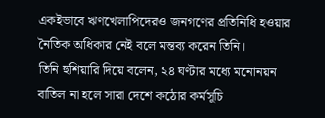একইভাবে ঋণখেলাপিদেরও জনগণের প্রতিনিধি হওয়ার নৈতিক অধিকার নেই বলে মন্তব্য করেন তিনি।
তিনি হুশিয়ারি দিয়ে বলেন, ২৪ ঘণ্টার মধ্যে মনোনয়ন বাতিল না হলে সারা দেশে কঠোর কর্মসূচি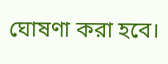ঘোষণা করা হবে।